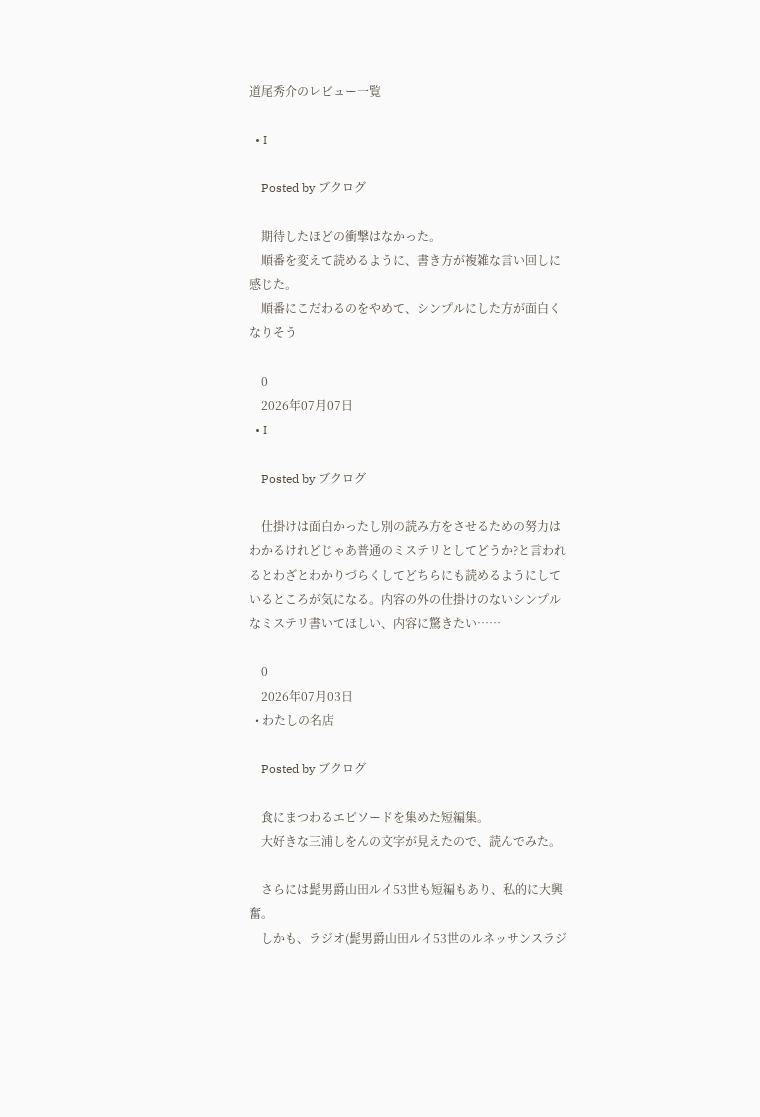道尾秀介のレビュー一覧

  • I

    Posted by ブクログ

    期待したほどの衝撃はなかった。
    順番を変えて読めるように、書き方が複雑な言い回しに感じた。
    順番にこだわるのをやめて、シンプルにした方が面白くなりそう

    0
    2026年07月07日
  • I

    Posted by ブクログ

    仕掛けは面白かったし別の読み方をさせるための努力はわかるけれどじゃあ普通のミステリとしてどうか?と言われるとわざとわかりづらくしてどちらにも読めるようにしているところが気になる。内容の外の仕掛けのないシンプルなミステリ書いてほしい、内容に驚きたい……

    0
    2026年07月03日
  • わたしの名店

    Posted by ブクログ

    食にまつわるエピソードを集めた短編集。
    大好きな三浦しをんの文字が見えたので、読んでみた。

    さらには髭男爵山田ルイ53世も短編もあり、私的に大興奮。
    しかも、ラジオ(髭男爵山田ルイ53世のルネッサンスラジ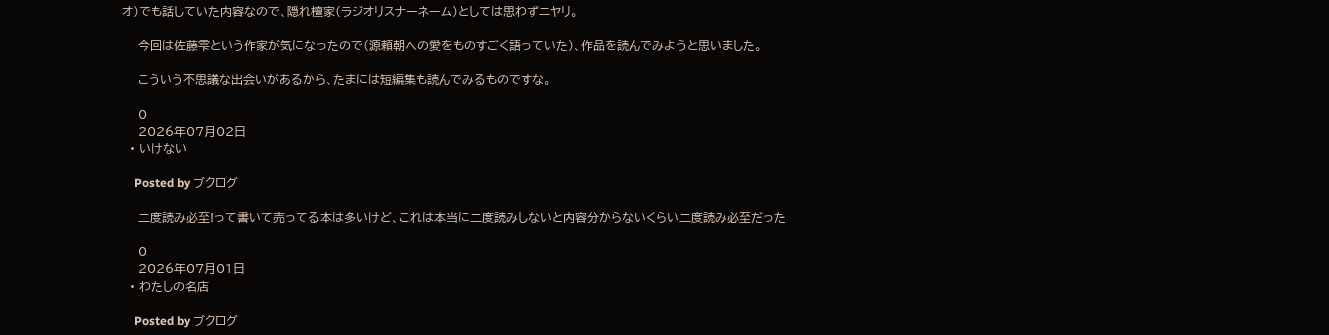オ)でも話していた内容なので、隠れ檀家(ラジオリスナーネーム)としては思わずニヤリ。

    今回は佐藤雫という作家が気になったので(源頼朝への愛をものすごく語っていた)、作品を読んでみようと思いました。

    こういう不思議な出会いがあるから、たまには短編集も読んでみるものですな。

    0
    2026年07月02日
  • いけない

    Posted by ブクログ

    二度読み必至!って書いて売ってる本は多いけど、これは本当に二度読みしないと内容分からないくらい二度読み必至だった

    0
    2026年07月01日
  • わたしの名店

    Posted by ブクログ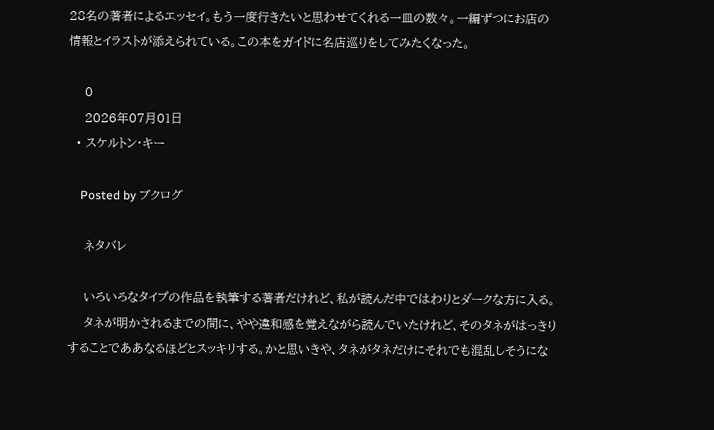28名の著者によるエッセイ。もう一度行きたいと思わせてくれる一皿の数々。一編ずつにお店の情報とイラストが添えられている。この本をガイドに名店巡りをしてみたくなった。

    0
    2026年07月01日
  • スケルトン・キー

    Posted by ブクログ

    ネタバレ

    いろいろなタイプの作品を執筆する著者だけれど、私が読んだ中ではわりとダークな方に入る。
    タネが明かされるまでの間に、やや違和感を覚えながら読んでいたけれど、そのタネがはっきりすることでああなるほどとスッキリする。かと思いきや、タネがタネだけにそれでも混乱しそうにな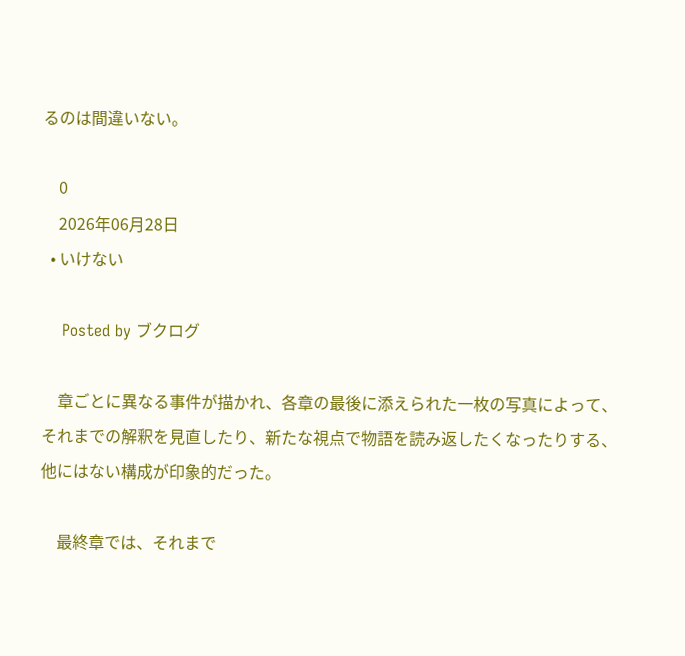るのは間違いない。

    0
    2026年06月28日
  • いけない

    Posted by ブクログ

    章ごとに異なる事件が描かれ、各章の最後に添えられた一枚の写真によって、それまでの解釈を見直したり、新たな視点で物語を読み返したくなったりする、他にはない構成が印象的だった。

    最終章では、それまで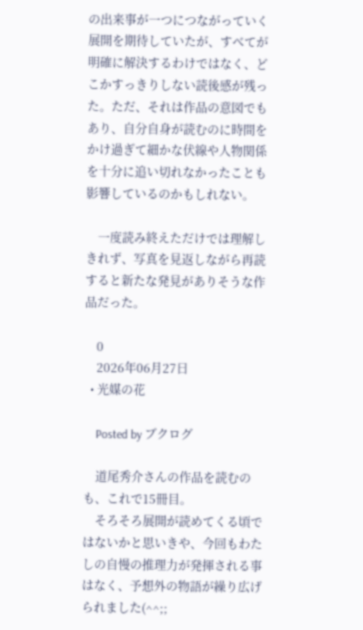の出来事が一つにつながっていく展開を期待していたが、すべてが明確に解決するわけではなく、どこかすっきりしない読後感が残った。ただ、それは作品の意図でもあり、自分自身が読むのに時間をかけ過ぎて細かな伏線や人物関係を十分に追い切れなかったことも影響しているのかもしれない。

    一度読み終えただけでは理解しきれず、写真を見返しながら再読すると新たな発見がありそうな作品だった。

    0
    2026年06月27日
  • 光媒の花

    Posted by ブクログ

    道尾秀介さんの作品を読むのも、これで15冊目。
    そろそろ展開が読めてくる頃ではないかと思いきや、今回もわたしの自慢の推理力が発揮される事はなく、予想外の物語が繰り広げられました(^^;;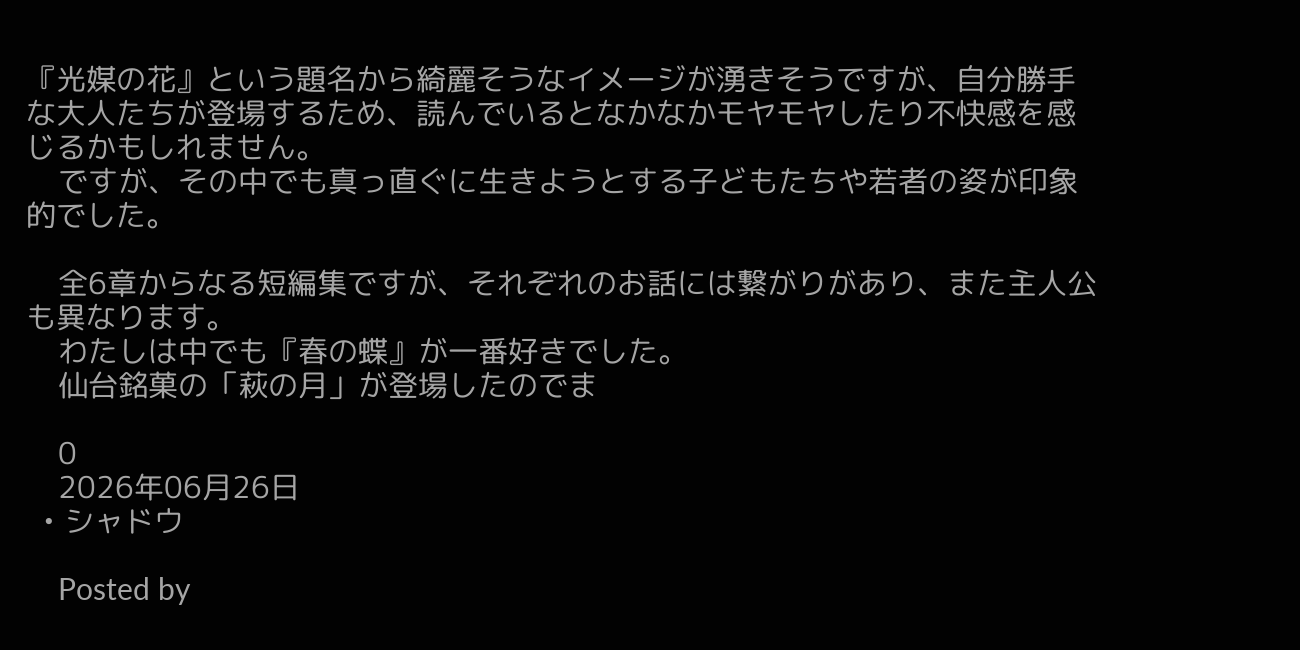『光媒の花』という題名から綺麗そうなイメージが湧きそうですが、自分勝手な大人たちが登場するため、読んでいるとなかなかモヤモヤしたり不快感を感じるかもしれません。
    ですが、その中でも真っ直ぐに生きようとする子どもたちや若者の姿が印象的でした。

    全6章からなる短編集ですが、それぞれのお話には繋がりがあり、また主人公も異なります。
    わたしは中でも『春の蝶』が一番好きでした。
    仙台銘菓の「萩の月」が登場したのでま

    0
    2026年06月26日
  • シャドウ

    Posted by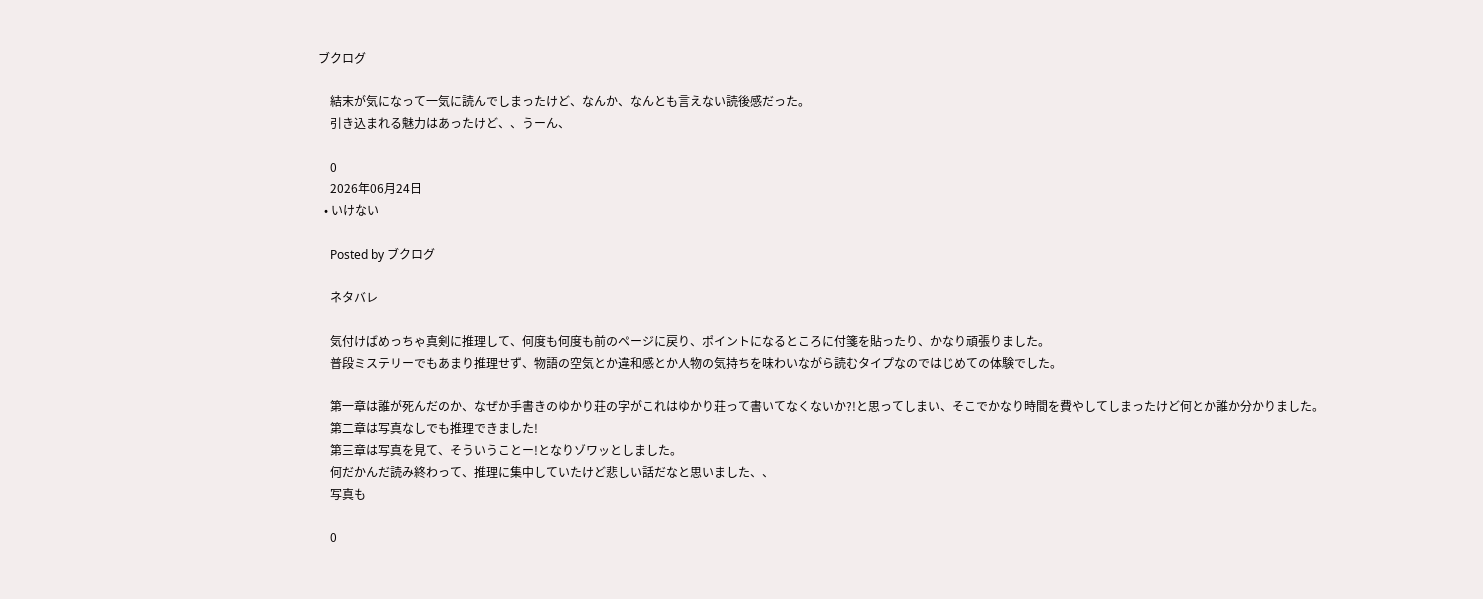ブクログ

    結末が気になって一気に読んでしまったけど、なんか、なんとも言えない読後感だった。
    引き込まれる魅力はあったけど、、うーん、

    0
    2026年06月24日
  • いけない

    Posted by ブクログ

    ネタバレ

    気付けばめっちゃ真剣に推理して、何度も何度も前のページに戻り、ポイントになるところに付箋を貼ったり、かなり頑張りました。
    普段ミステリーでもあまり推理せず、物語の空気とか違和感とか人物の気持ちを味わいながら読むタイプなのではじめての体験でした。

    第一章は誰が死んだのか、なぜか手書きのゆかり荘の字がこれはゆかり荘って書いてなくないか?!と思ってしまい、そこでかなり時間を費やしてしまったけど何とか誰か分かりました。
    第二章は写真なしでも推理できました!
    第三章は写真を見て、そういうことー!となりゾワッとしました。
    何だかんだ読み終わって、推理に集中していたけど悲しい話だなと思いました、、
    写真も

    0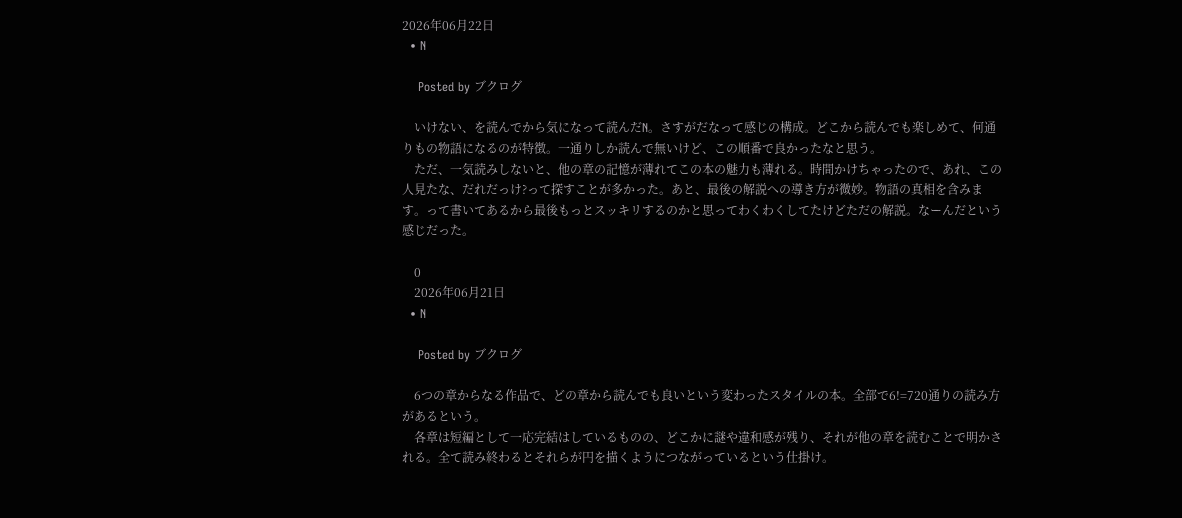2026年06月22日
  • N

    Posted by ブクログ

    いけない、を読んでから気になって読んだN。さすがだなって感じの構成。どこから読んでも楽しめて、何通りもの物語になるのが特徴。一通りしか読んで無いけど、この順番で良かったなと思う。
    ただ、一気読みしないと、他の章の記憶が薄れてこの本の魅力も薄れる。時間かけちゃったので、あれ、この人見たな、だれだっけ?って探すことが多かった。あと、最後の解説への導き方が微妙。物語の真相を含みます。って書いてあるから最後もっとスッキリするのかと思ってわくわくしてたけどただの解説。なーんだという感じだった。

    0
    2026年06月21日
  • N

    Posted by ブクログ

    6つの章からなる作品で、どの章から読んでも良いという変わったスタイルの本。全部で6!=720通りの読み方があるという。
    各章は短編として一応完結はしているものの、どこかに謎や違和感が残り、それが他の章を読むことで明かされる。全て読み終わるとそれらが円を描くようにつながっているという仕掛け。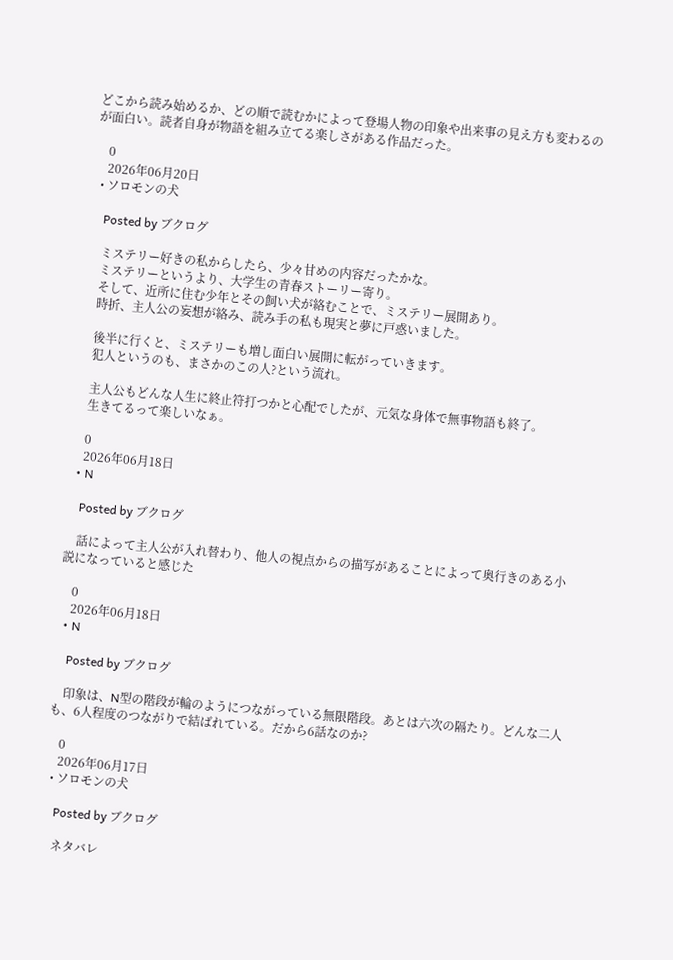どこから読み始めるか、どの順で読むかによって登場人物の印象や出来事の見え方も変わるのが面白い。読者自身が物語を組み立てる楽しさがある作品だった。

    0
    2026年06月20日
  • ソロモンの犬

    Posted by ブクログ

    ミステリー好きの私からしたら、少々甘めの内容だったかな。
    ミステリーというより、大学生の青春ストーリー寄り。
    そして、近所に住む少年とその飼い犬が絡むことで、ミステリー展開あり。
    時折、主人公の妄想が絡み、読み手の私も現実と夢に戸惑いました。

    後半に行くと、ミステリーも増し面白い展開に転がっていきます。
    犯人というのも、まさかのこの人?という流れ。

    主人公もどんな人生に終止符打つかと心配でしたが、元気な身体で無事物語も終了。
    生きてるって楽しいなぁ。

    0
    2026年06月18日
  • N

    Posted by ブクログ

    話によって主人公が入れ替わり、他人の視点からの描写があることによって奥行きのある小説になっていると感じた

    0
    2026年06月18日
  • N

    Posted by ブクログ

    印象は、N型の階段が輪のようにつながっている無限階段。あとは六次の隔たり。どんな二人も、6人程度のつながりで結ばれている。だから6話なのか?

    0
    2026年06月17日
  • ソロモンの犬

    Posted by ブクログ

    ネタバレ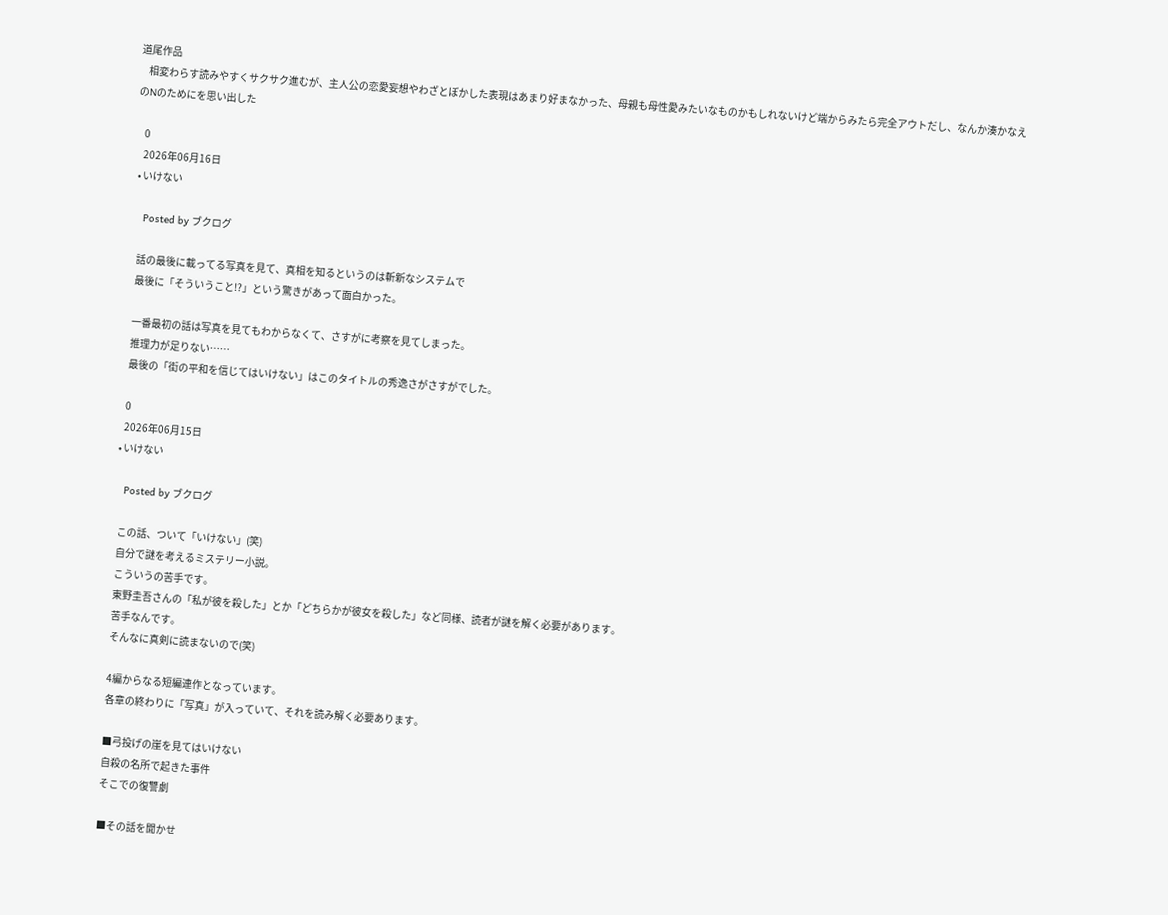道尾作品
    相変わらす読みやすくサクサク進むが、主人公の恋愛妄想やわざとぼかした表現はあまり好まなかった、母親も母性愛みたいなものかもしれないけど端からみたら完全アウトだし、なんか湊かなえのNのためにを思い出した

    0
    2026年06月16日
  • いけない

    Posted by ブクログ

    話の最後に載ってる写真を見て、真相を知るというのは斬新なシステムで
    最後に「そういうこと!?」という驚きがあって面白かった。

    一番最初の話は写真を見てもわからなくて、さすがに考察を見てしまった。
    推理力が足りない……
    最後の「街の平和を信じてはいけない」はこのタイトルの秀逸さがさすがでした。

    0
    2026年06月15日
  • いけない

    Posted by ブクログ

    この話、ついて「いけない」(笑)
    自分で謎を考えるミステリー小説。
    こういうの苦手です。
    東野圭吾さんの「私が彼を殺した」とか「どちらかが彼女を殺した」など同様、読者が謎を解く必要があります。
    苦手なんです。
    そんなに真剣に読まないので(笑)

    4編からなる短編連作となっています。
    各章の終わりに「写真」が入っていて、それを読み解く必要あります。

    ■弓投げの崖を見てはいけない
    自殺の名所で起きた事件
    そこでの復讐劇

    ■その話を聞かせ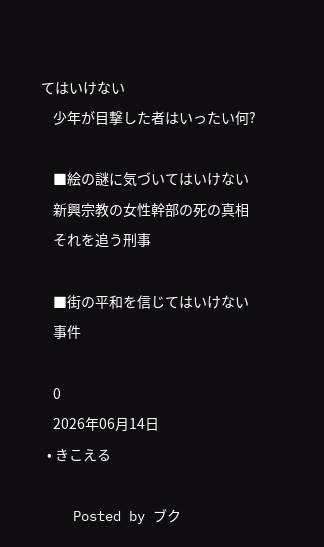てはいけない
    少年が目撃した者はいったい何?

    ■絵の謎に気づいてはいけない
    新興宗教の女性幹部の死の真相
    それを追う刑事

    ■街の平和を信じてはいけない
    事件

    0
    2026年06月14日
  • きこえる

    Posted by ブク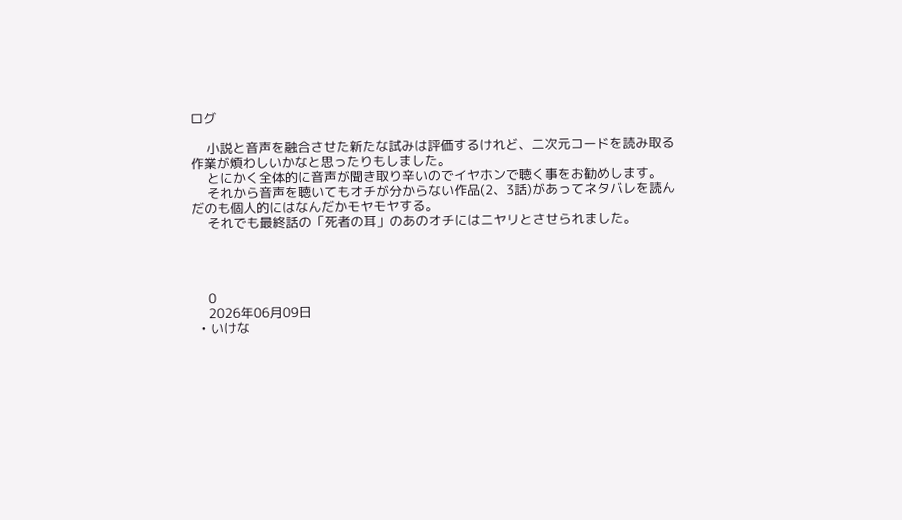ログ

    小説と音声を融合させた新たな試みは評価するけれど、二次元コードを読み取る作業が煩わしいかなと思ったりもしました。
    とにかく全体的に音声が聞き取り辛いのでイヤホンで聴く事をお勧めします。
    それから音声を聴いてもオチが分からない作品(2、3話)があってネタバレを読んだのも個人的にはなんだかモヤモヤする。
    それでも最終話の「死者の耳」のあのオチにはニヤリとさせられました。




    0
    2026年06月09日
  • いけな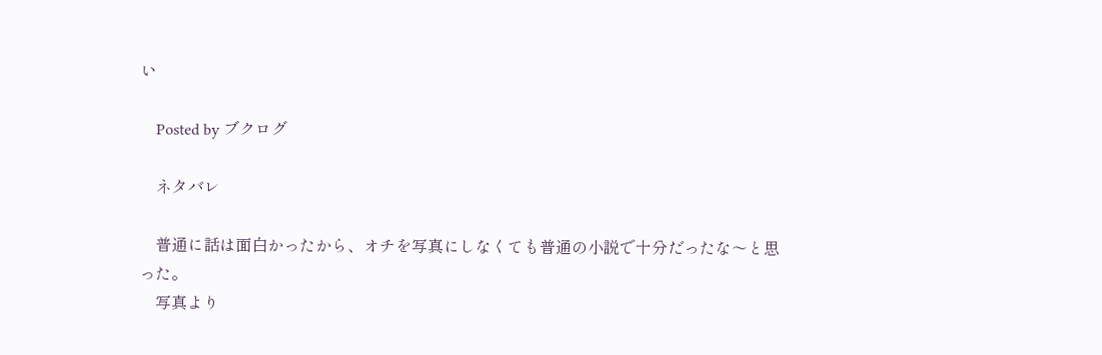い

    Posted by ブクログ

    ネタバレ

    普通に話は面白かったから、オチを写真にしなくても普通の小説で十分だったな〜と思った。
    写真より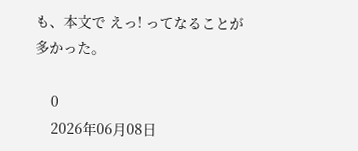も、本文で えっ! ってなることが多かった。

    0
    2026年06月08日